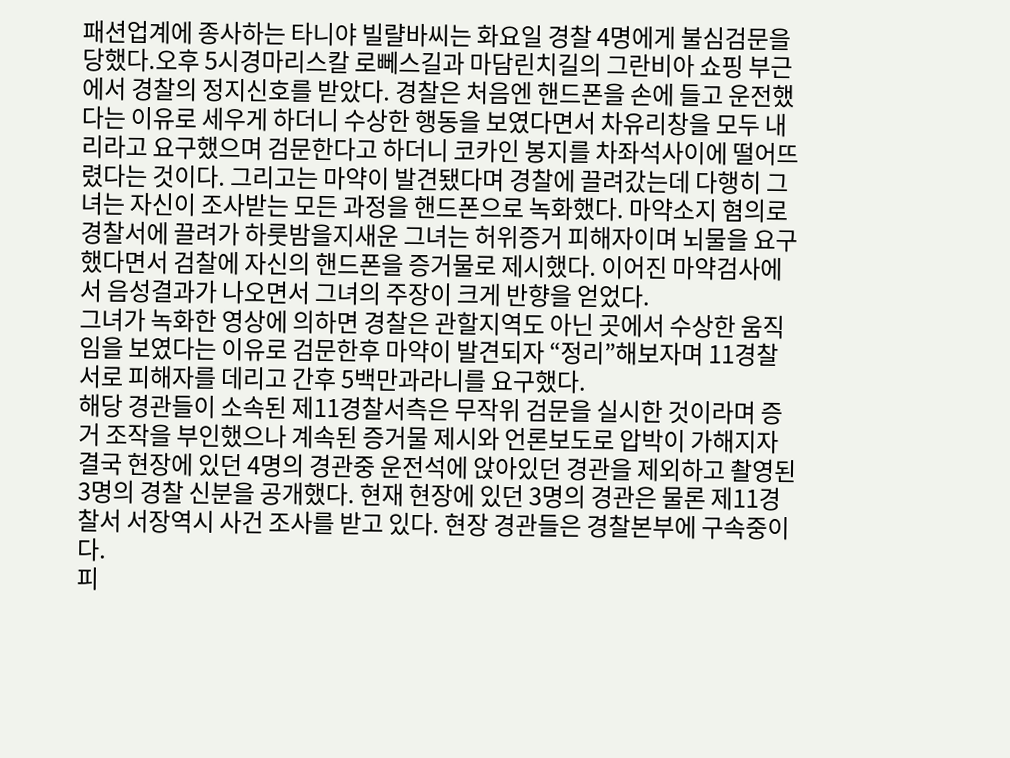패션업계에 종사하는 타니야 빌랼바씨는 화요일 경찰 4명에게 불심검문을 당했다.오후 5시경마리스칼 로뻬스길과 마담린치길의 그란비아 쇼핑 부근에서 경찰의 정지신호를 받았다. 경찰은 처음엔 핸드폰을 손에 들고 운전했다는 이유로 세우게 하더니 수상한 행동을 보였다면서 차유리창을 모두 내리라고 요구했으며 검문한다고 하더니 코카인 봉지를 차좌석사이에 떨어뜨렸다는 것이다. 그리고는 마약이 발견됐다며 경찰에 끌려갔는데 다행히 그녀는 자신이 조사받는 모든 과정을 핸드폰으로 녹화했다. 마약소지 혐의로 경찰서에 끌려가 하룻밤을지새운 그녀는 허위증거 피해자이며 뇌물을 요구했다면서 검찰에 자신의 핸드폰을 증거물로 제시했다. 이어진 마약검사에서 음성결과가 나오면서 그녀의 주장이 크게 반향을 얻었다.
그녀가 녹화한 영상에 의하면 경찰은 관할지역도 아닌 곳에서 수상한 움직임을 보였다는 이유로 검문한후 마약이 발견되자 “정리”해보자며 11경찰서로 피해자를 데리고 간후 5백만과라니를 요구했다.
해당 경관들이 소속된 제11경찰서측은 무작위 검문을 실시한 것이라며 증거 조작을 부인했으나 계속된 증거물 제시와 언론보도로 압박이 가해지자 결국 현장에 있던 4명의 경관중 운전석에 앉아있던 경관을 제외하고 촬영된 3명의 경찰 신분을 공개했다. 현재 현장에 있던 3명의 경관은 물론 제11경찰서 서장역시 사건 조사를 받고 있다. 현장 경관들은 경찰본부에 구속중이다.
피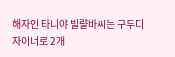해자인 타니야 빌랼바씨는 구두디자이너로 2개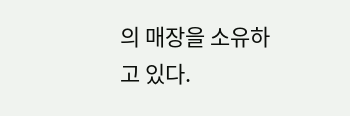의 매장을 소유하고 있다.